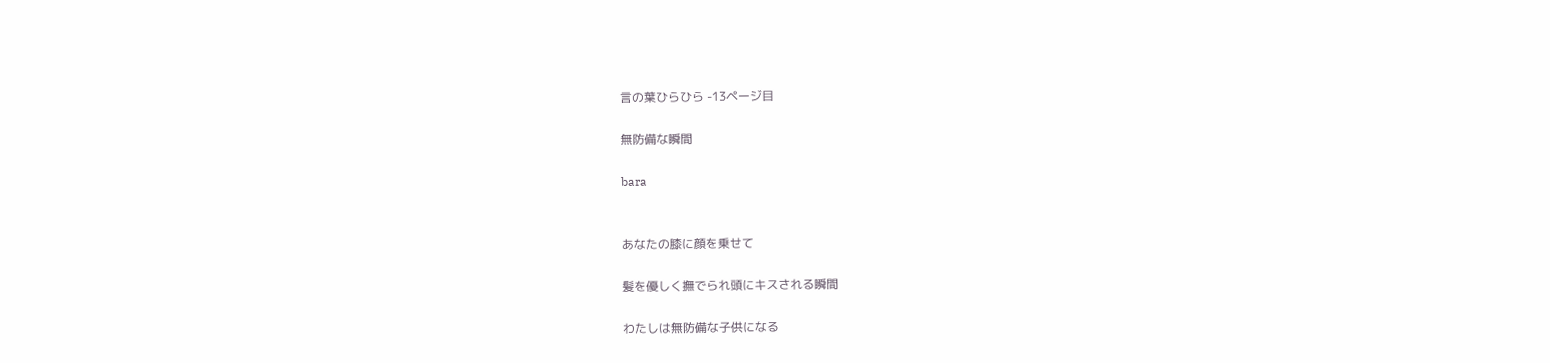言の葉ひらひら -13ページ目

無防備な瞬間

bara


あなたの膝に顔を乗せて

髪を優しく撫でられ頭にキスされる瞬間

わたしは無防備な子供になる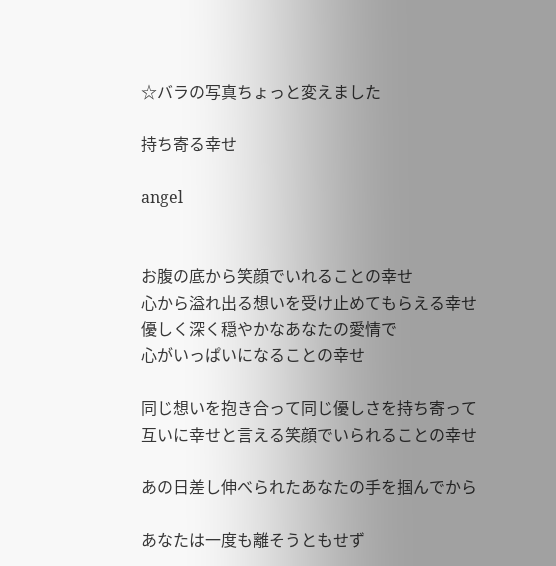☆バラの写真ちょっと変えました

持ち寄る幸せ

angel


お腹の底から笑顔でいれることの幸せ
心から溢れ出る想いを受け止めてもらえる幸せ
優しく深く穏やかなあなたの愛情で
心がいっぱいになることの幸せ

同じ想いを抱き合って同じ優しさを持ち寄って
互いに幸せと言える笑顔でいられることの幸せ

あの日差し伸べられたあなたの手を掴んでから

あなたは一度も離そうともせず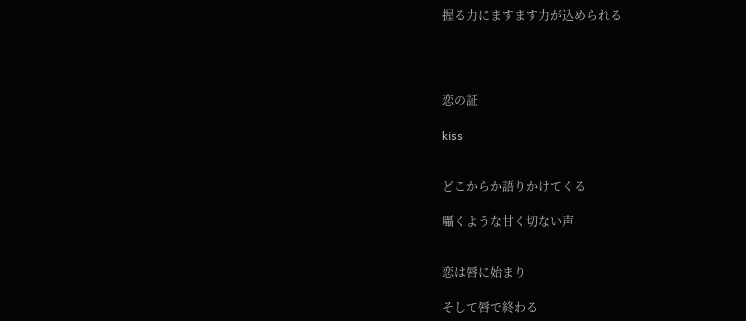握る力にますます力が込められる




恋の証

kiss


どこからか語りかけてくる

囁くような甘く切ない声


恋は唇に始まり

そして唇で終わる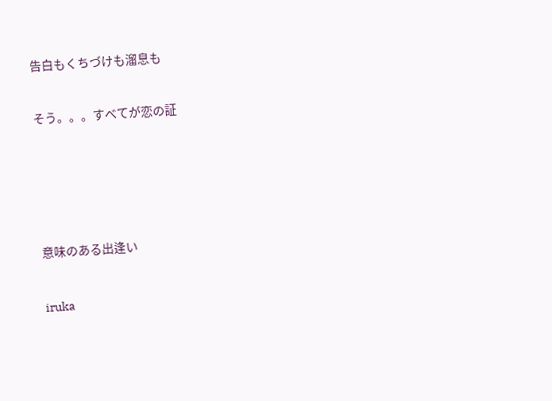告白もくちづけも溜息も

そう。。。すべてが恋の証




意味のある出逢い

iruka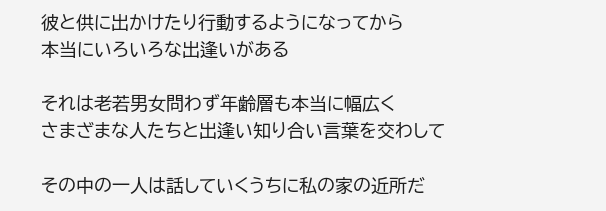彼と供に出かけたり行動するようになってから
本当にいろいろな出逢いがある

それは老若男女問わず年齢層も本当に幅広く
さまざまな人たちと出逢い知り合い言葉を交わして

その中の一人は話していくうちに私の家の近所だ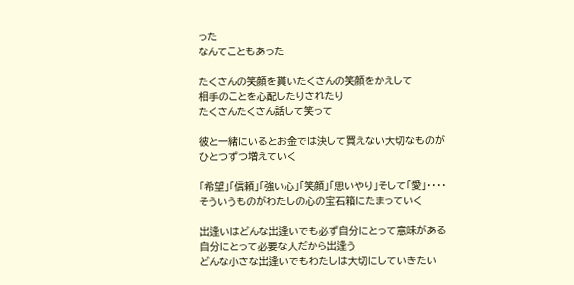った
なんてこともあった

たくさんの笑顔を貰いたくさんの笑顔をかえして
相手のことを心配したりされたり
たくさんたくさん話して笑って

彼と一緒にいるとお金では決して買えない大切なものが
ひとつずつ増えていく

「希望」「信頼」「強い心」「笑顔」「思いやり」そして「愛」・・・・
そういうものがわたしの心の宝石箱にたまっていく

出逢いはどんな出逢いでも必ず自分にとって意味がある
自分にとって必要な人だから出逢う
どんな小さな出逢いでもわたしは大切にしていきたい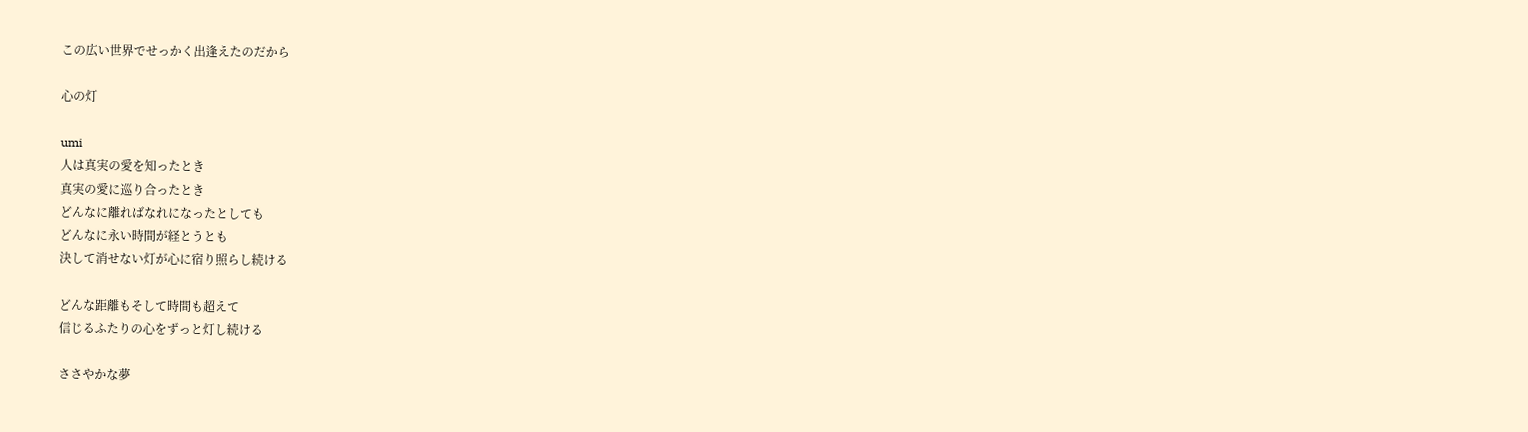この広い世界でせっかく出逢えたのだから

心の灯

umi
人は真実の愛を知ったとき
真実の愛に巡り合ったとき
どんなに離ればなれになったとしても
どんなに永い時間が経とうとも
決して消せない灯が心に宿り照らし続ける

どんな距離もそして時間も超えて
信じるふたりの心をずっと灯し続ける

ささやかな夢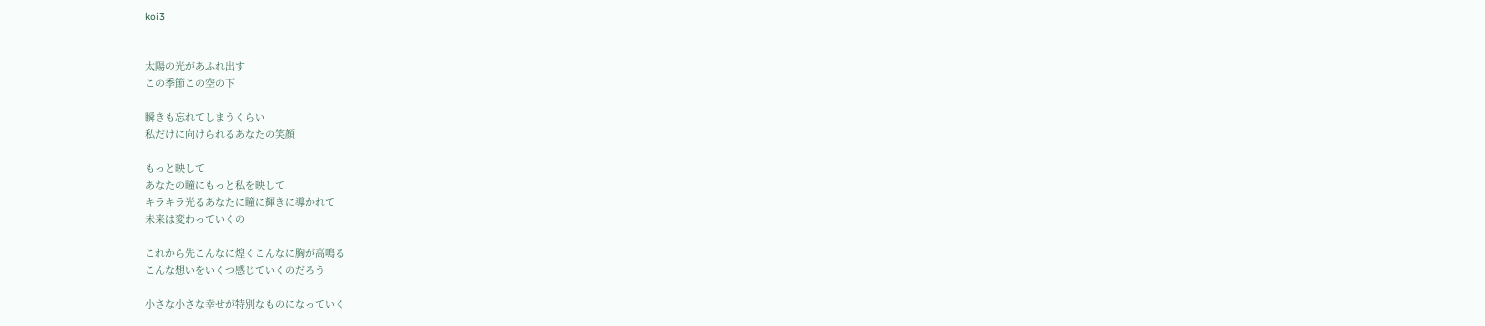koi3


太陽の光があふれ出す
この季節この空の下

瞬きも忘れてしまうくらい
私だけに向けられるあなたの笑顔

もっと映して
あなたの瞳にもっと私を映して
キラキラ光るあなたに瞳に輝きに導かれて
未来は変わっていくの

これから先こんなに煌くこんなに胸が高鳴る
こんな想いをいくつ感じていくのだろう

小さな小さな幸せが特別なものになっていく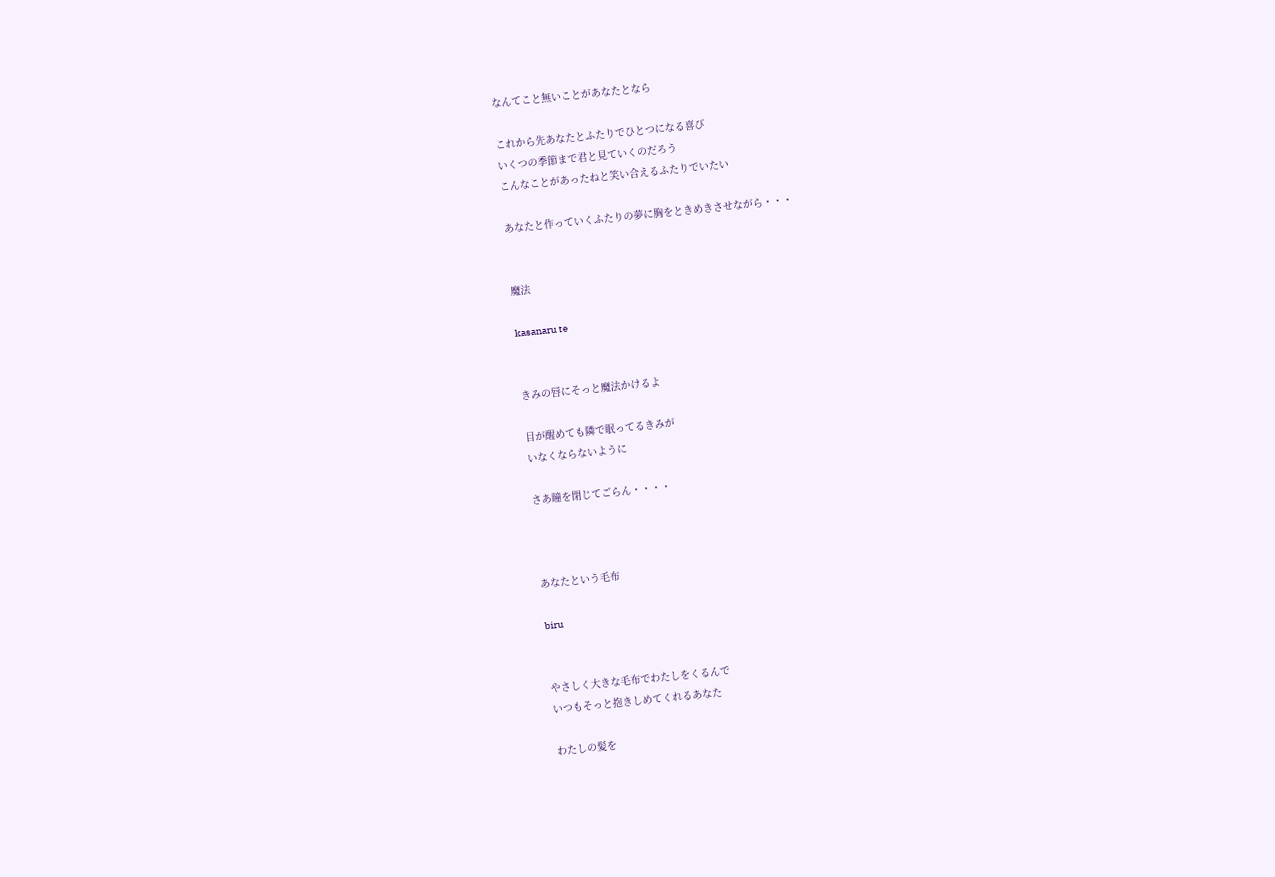なんてこと無いことがあなたとなら

これから先あなたとふたりでひとつになる喜び
いくつの季節まで君と見ていくのだろう
こんなことがあったねと笑い合えるふたりでいたい

あなたと作っていくふたりの夢に胸をときめきさせながら・・・


魔法

kasanaru te


きみの唇にそっと魔法かけるよ

目が醒めても隣で眠ってるきみが
いなくならないように

さあ瞳を閉じてごらん・・・・



あなたという毛布

biru


やさしく大きな毛布でわたしをくるんで
いつもそっと抱きしめてくれるあなた

わたしの髪を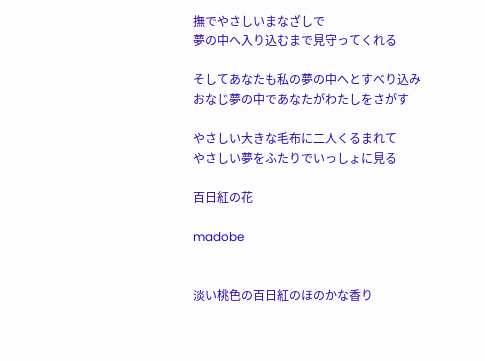撫でやさしいまなざしで
夢の中へ入り込むまで見守ってくれる

そしてあなたも私の夢の中へとすべり込み
おなじ夢の中であなたがわたしをさがす

やさしい大きな毛布に二人くるまれて
やさしい夢をふたりでいっしょに見る

百日紅の花

madobe


淡い桃色の百日紅のほのかな香り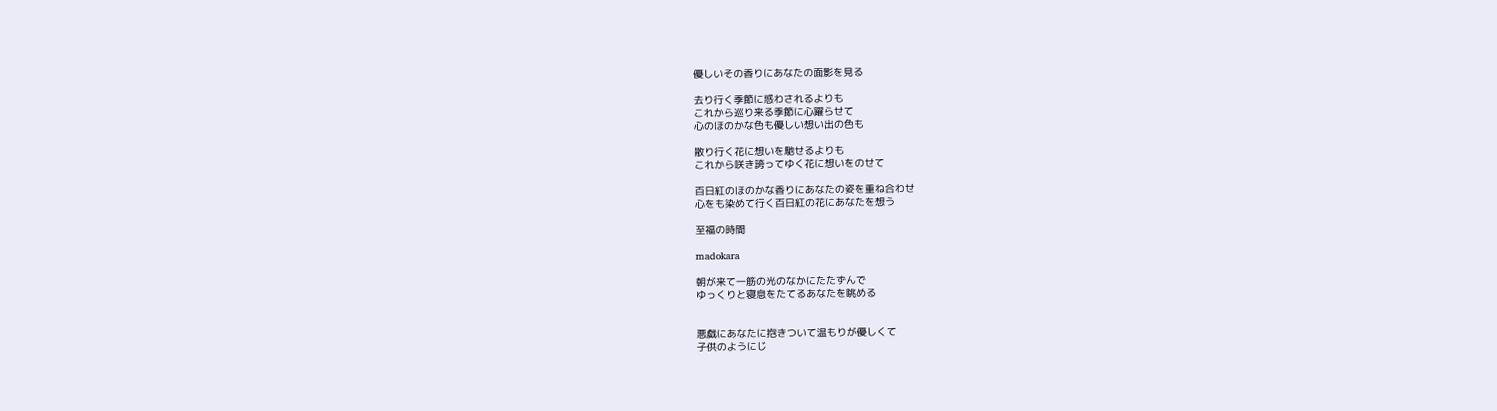優しいその香りにあなたの面影を見る

去り行く季節に惑わされるよりも
これから巡り来る季節に心躍らせて
心のほのかな色も優しい想い出の色も

散り行く花に想いを馳せるよりも
これから咲き誇ってゆく花に想いをのせて

百日紅のほのかな香りにあなたの姿を重ね合わせ
心をも染めて行く百日紅の花にあなたを想う

至福の時間

madokara

朝が来て一筋の光のなかにたたずんで
ゆっくりと寝息をたてるあなたを眺める


悪戯にあなたに抱きついて温もりが優しくて
子供のようにじ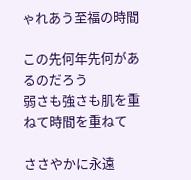ゃれあう至福の時間

この先何年先何があるのだろう
弱さも強さも肌を重ねて時間を重ねて

ささやかに永遠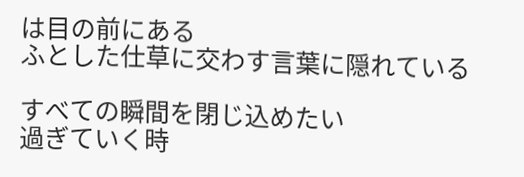は目の前にある
ふとした仕草に交わす言葉に隠れている

すべての瞬間を閉じ込めたい
過ぎていく時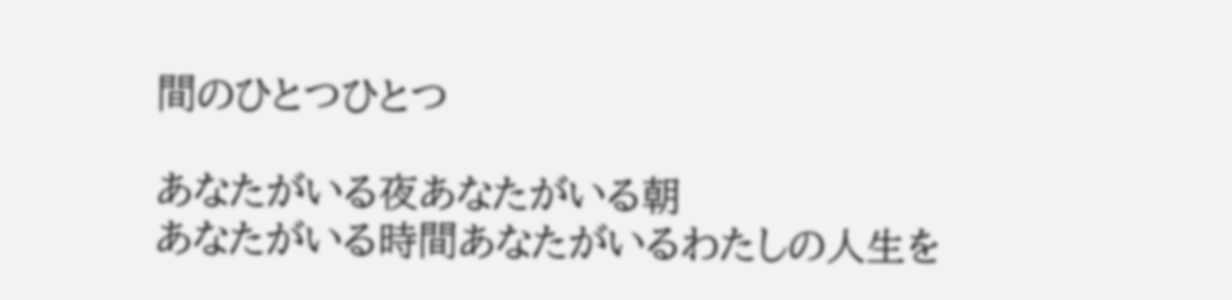間のひとつひとつ

あなたがいる夜あなたがいる朝
あなたがいる時間あなたがいるわたしの人生を